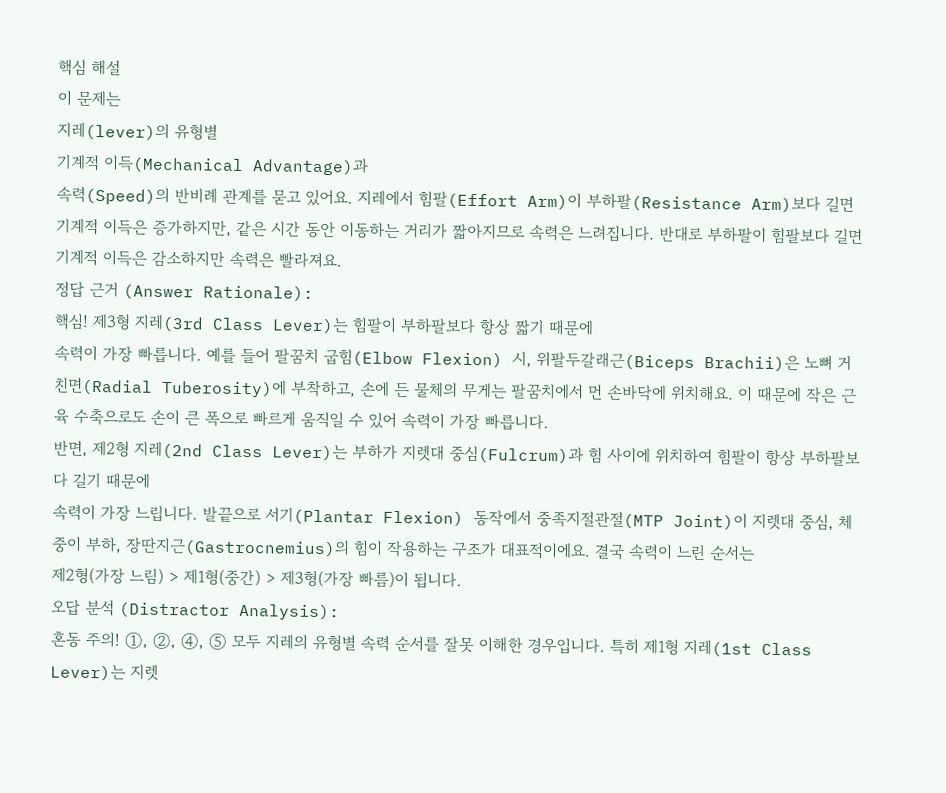핵심 해설
이 문제는
지레(lever)의 유형별
기계적 이득(Mechanical Advantage)과
속력(Speed)의 반비례 관계를 묻고 있어요. 지레에서 힘팔(Effort Arm)이 부하팔(Resistance Arm)보다 길면 기계적 이득은 증가하지만, 같은 시간 동안 이동하는 거리가 짧아지므로 속력은 느려집니다. 반대로 부하팔이 힘팔보다 길면 기계적 이득은 감소하지만 속력은 빨라져요.
정답 근거 (Answer Rationale):
핵심! 제3형 지레(3rd Class Lever)는 힘팔이 부하팔보다 항상 짧기 때문에
속력이 가장 빠릅니다. 예를 들어 팔꿈치 굽힘(Elbow Flexion) 시, 위팔두갈래근(Biceps Brachii)은 노뼈 거친면(Radial Tuberosity)에 부착하고, 손에 든 물체의 무게는 팔꿈치에서 먼 손바닥에 위치해요. 이 때문에 작은 근육 수축으로도 손이 큰 폭으로 빠르게 움직일 수 있어 속력이 가장 빠릅니다.
반면, 제2형 지레(2nd Class Lever)는 부하가 지렛대 중심(Fulcrum)과 힘 사이에 위치하여 힘팔이 항상 부하팔보다 길기 때문에
속력이 가장 느립니다. 발끝으로 서기(Plantar Flexion) 동작에서 중족지절관절(MTP Joint)이 지렛대 중심, 체중이 부하, 장딴지근(Gastrocnemius)의 힘이 작용하는 구조가 대표적이에요. 결국 속력이 느린 순서는
제2형(가장 느림) > 제1형(중간) > 제3형(가장 빠름)이 됩니다.
오답 분석 (Distractor Analysis):
혼동 주의! ①, ②, ④, ⑤ 모두 지레의 유형별 속력 순서를 잘못 이해한 경우입니다. 특히 제1형 지레(1st Class Lever)는 지렛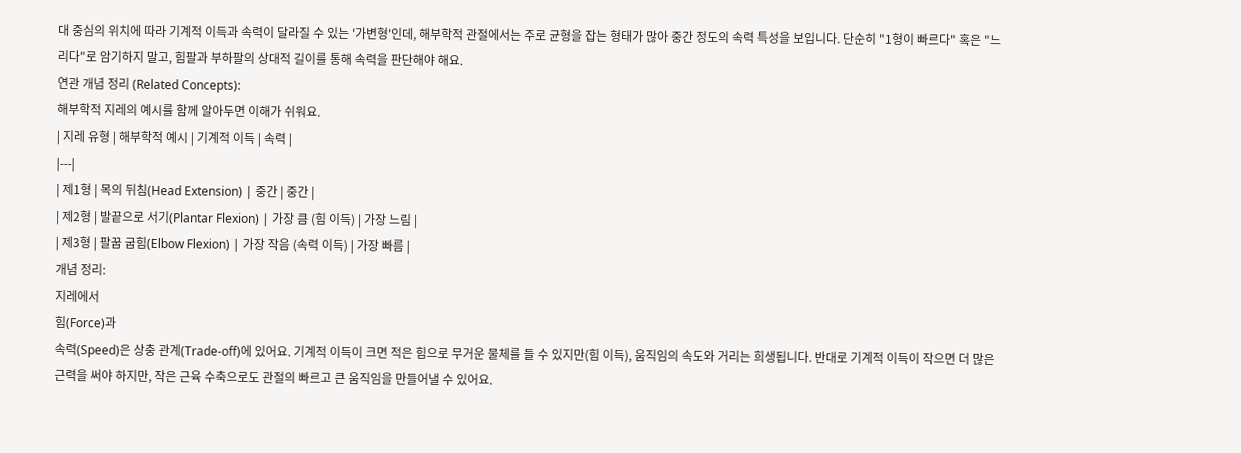대 중심의 위치에 따라 기계적 이득과 속력이 달라질 수 있는 '가변형'인데, 해부학적 관절에서는 주로 균형을 잡는 형태가 많아 중간 정도의 속력 특성을 보입니다. 단순히 "1형이 빠르다" 혹은 "느리다"로 암기하지 말고, 힘팔과 부하팔의 상대적 길이를 통해 속력을 판단해야 해요.
연관 개념 정리 (Related Concepts):
해부학적 지레의 예시를 함께 알아두면 이해가 쉬워요.
| 지레 유형 | 해부학적 예시 | 기계적 이득 | 속력 |
|---|
| 제1형 | 목의 뒤침(Head Extension) | 중간 | 중간 |
| 제2형 | 발끝으로 서기(Plantar Flexion) | 가장 큼 (힘 이득) | 가장 느림 |
| 제3형 | 팔꿉 굽힘(Elbow Flexion) | 가장 작음 (속력 이득) | 가장 빠름 |
개념 정리:
지레에서
힘(Force)과
속력(Speed)은 상충 관계(Trade-off)에 있어요. 기계적 이득이 크면 적은 힘으로 무거운 물체를 들 수 있지만(힘 이득), 움직임의 속도와 거리는 희생됩니다. 반대로 기계적 이득이 작으면 더 많은 근력을 써야 하지만, 작은 근육 수축으로도 관절의 빠르고 큰 움직임을 만들어낼 수 있어요.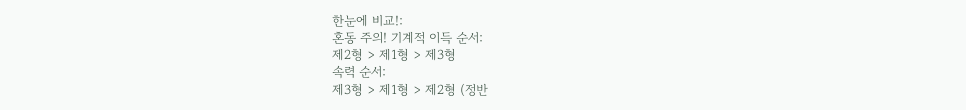한눈에 비교!:
혼동 주의! 기계적 이득 순서:
제2형 > 제1형 > 제3형
속력 순서:
제3형 > 제1형 > 제2형 (정반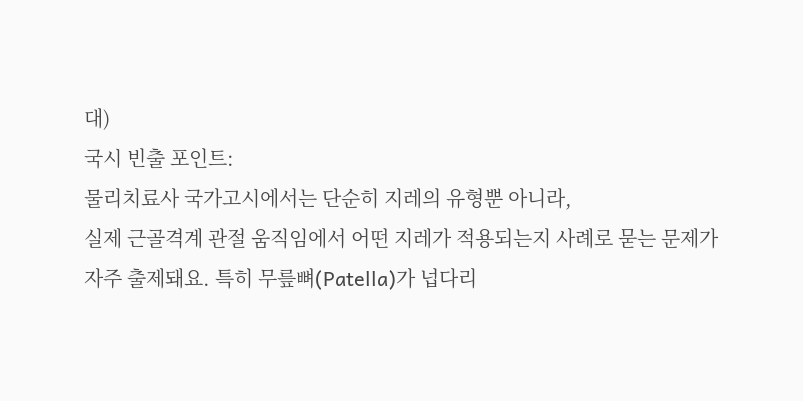대)
국시 빈출 포인트:
물리치료사 국가고시에서는 단순히 지레의 유형뿐 아니라,
실제 근골격계 관절 움직임에서 어떤 지레가 적용되는지 사례로 묻는 문제가 자주 출제돼요. 특히 무릎뼈(Patella)가 넙다리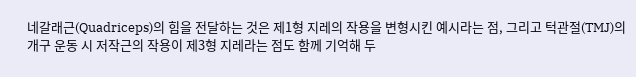네갈래근(Quadriceps)의 힘을 전달하는 것은 제1형 지레의 작용을 변형시킨 예시라는 점, 그리고 턱관절(TMJ)의 개구 운동 시 저작근의 작용이 제3형 지레라는 점도 함께 기억해 두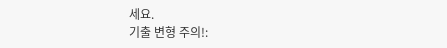세요.
기출 변형 주의!: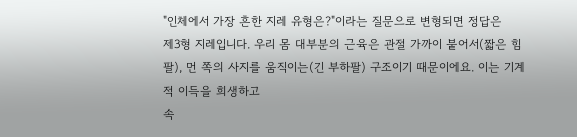"인체에서 가장 흔한 지레 유형은?"이라는 질문으로 변형되면 정답은
제3형 지레입니다. 우리 몸 대부분의 근육은 관절 가까이 붙어서(짧은 힘팔), 먼 쪽의 사지를 움직이는(긴 부하팔) 구조이기 때문이에요. 이는 기계적 이득을 희생하고
속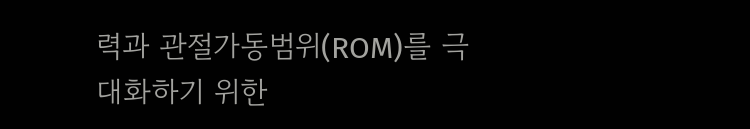력과 관절가동범위(ROM)를 극대화하기 위한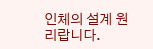인체의 설계 원리랍니다.